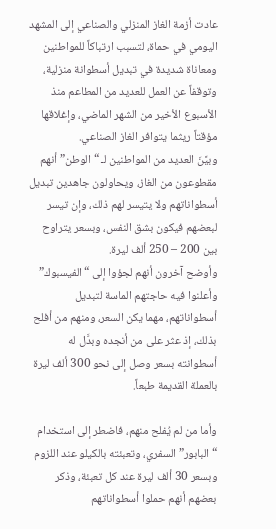عادت أزمة الغاز المنزلي والصناعي إلى المشهد اليومي في حماة، لتسبب ارتباكاً للمواطنين ومعاناة شديدة في تبديل أسطوانة منزلية، وتوقفاً عن العمل للعديد من المطاعم منذ الأسبوع الأخير من الشهر الماضي، وإغلاقها مؤقتاً ريثما يتوافر الغاز الصناعي.
وبيَّنَ العديد من المواطنين لـ “الوطن” أنهم مقطوعون من الغاز، ويحاولون جاهدين تبديل أسطواناتهم ولا يتيسر لهم ذلك، وإن تيسر لبعضهم فيكون بشق النفس، وبسعر يتراوح بين 200 – 250 ألف ليرة.
وأوضح آخرون أنهم لجؤوا إلى “الفيسبوك” وأعلنوا فيه حاجتهم الماسة لتبديل أسطواناتهم، مهما يكن السعر، ومنهم من أفلح بذلك، إذ عثر على من أنجده وبدَّل له أسطوانته بسعر وصل إلى نحو 300 ألف ليرة بالعملة القديمة طبعاً.

وأما من لم يُفلح منهم، فاضطر إلى استخدام “البابور” السفري، وتعبئته بالكيلو عند اللزوم وبسعر 30 ألف ليرة عند كل تعبئة، وذكر بعضهم أنهم حملوا أسطواناتهم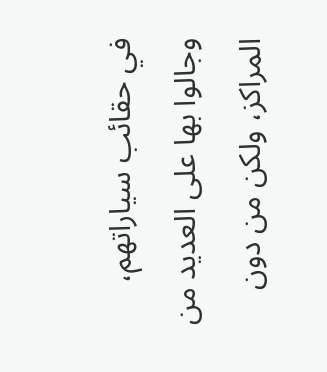في حقائب سياراتهم، وجالوا بها على العديد من المراكز، ولكن من دون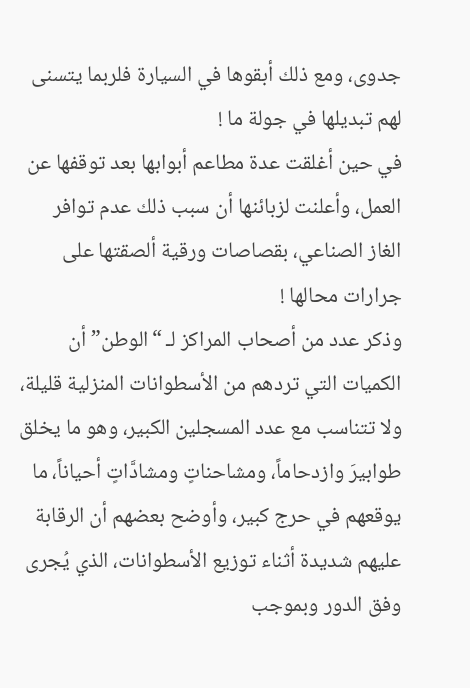جدوى، ومع ذلك أبقوها في السيارة فلربما يتسنى لهم تبديلها في جولة ما !
في حين أغلقت عدة مطاعم أبوابها بعد توقفها عن العمل، وأعلنت لزبائنها أن سبب ذلك عدم توافر الغاز الصناعي، بقصاصات ورقية ألصقتها على جرارات محالها !
وذكر عدد من أصحاب المراكز لـ “الوطن” أن الكميات التي تردهم من الأسطوانات المنزلية قليلة، ولا تتناسب مع عدد المسجلين الكبير، وهو ما يخلق طوابيرَ وازدحاماً، ومشاحناتٍ ومشادَّاتٍ أحياناً، ما يوقعهم في حرج كبير، وأوضح بعضهم أن الرقابة عليهم شديدة أثناء توزيع الأسطوانات، الذي يُجرى وفق الدور وبموجب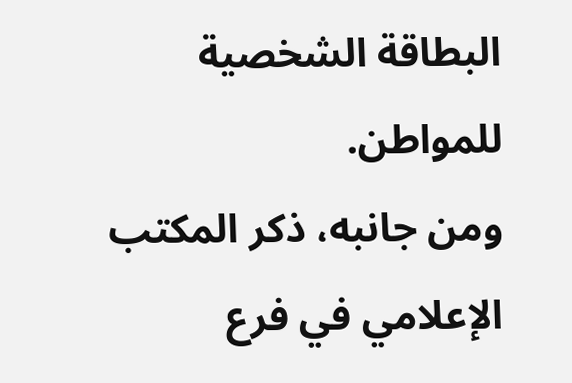البطاقة الشخصية للمواطن.
ومن جانبه، ذكر المكتب الإعلامي في فرع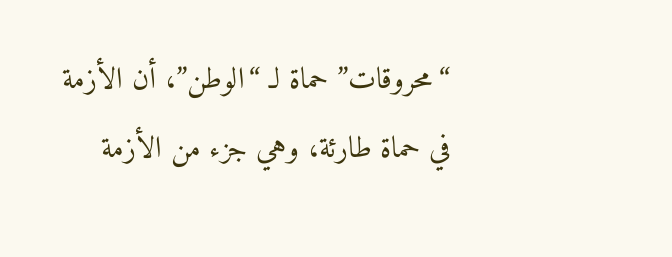“محروقات” حماة لـ “الوطن”، أن الأزمة في حماة طارئة، وهي جزء من الأزمة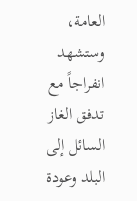العامة، وستشهد انفراجاً مع تدفق الغاز السائل إلى البلد وعودة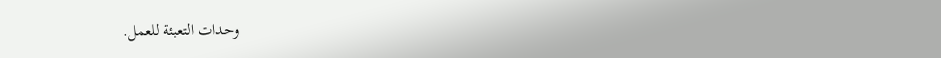وحدات التعبئة للعمل.